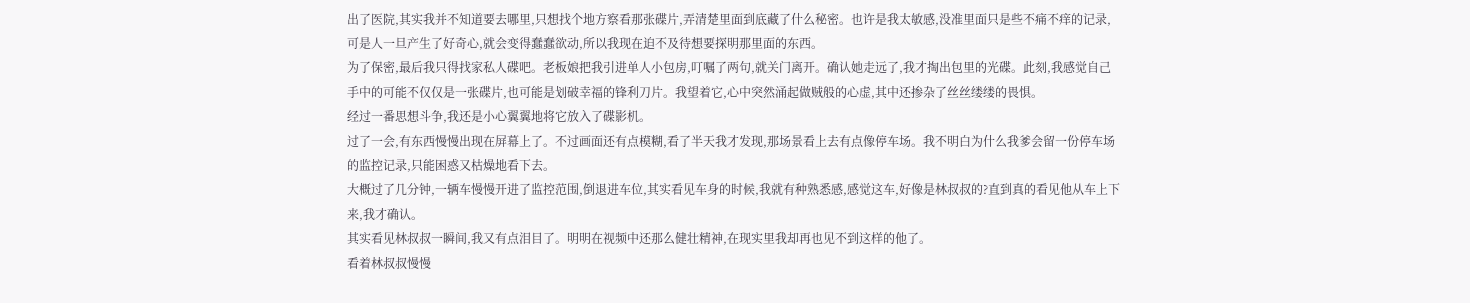出了医院,其实我并不知道要去哪里,只想找个地方察看那张碟片,弄清楚里面到底藏了什么秘密。也许是我太敏感,没准里面只是些不痛不痒的记录,可是人一旦产生了好奇心,就会变得蠢蠢欲动,所以我现在迫不及待想要探明那里面的东西。
为了保密,最后我只得找家私人碟吧。老板娘把我引进单人小包房,叮嘱了两句,就关门离开。确认她走远了,我才掏出包里的光碟。此刻,我感觉自己手中的可能不仅仅是一张碟片,也可能是划破幸福的锋利刀片。我望着它,心中突然涌起做贼般的心虚,其中还掺杂了丝丝缕缕的畏惧。
经过一番思想斗争,我还是小心翼翼地将它放入了碟影机。
过了一会,有东西慢慢出现在屏幕上了。不过画面还有点模糊,看了半天我才发现,那场景看上去有点像停车场。我不明白为什么我爹会留一份停车场的监控记录,只能困惑又枯燥地看下去。
大概过了几分钟,一辆车慢慢开进了监控范围,倒退进车位,其实看见车身的时候,我就有种熟悉感,感觉这车,好像是林叔叔的?直到真的看见他从车上下来,我才确认。
其实看见林叔叔一瞬间,我又有点泪目了。明明在视频中还那么健壮精神,在现实里我却再也见不到这样的他了。
看着林叔叔慢慢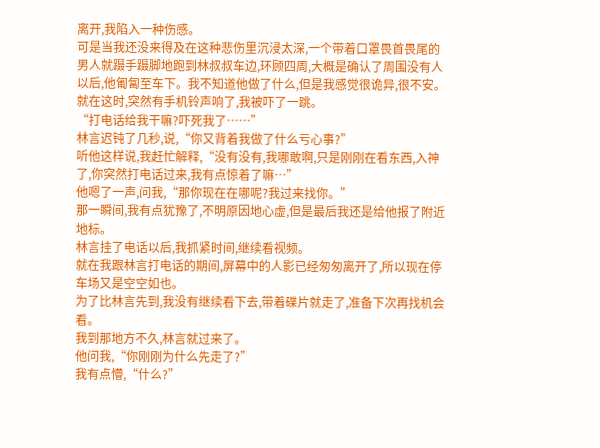离开,我陷入一种伤感。
可是当我还没来得及在这种悲伤里沉浸太深,一个带着口罩畏首畏尾的男人就蹑手蹑脚地跑到林叔叔车边,环顾四周,大概是确认了周围没有人以后,他匍匐至车下。我不知道他做了什么,但是我感觉很诡异,很不安。
就在这时,突然有手机铃声响了,我被吓了一跳。
“打电话给我干嘛?吓死我了……”
林言迟钝了几秒,说,“你又背着我做了什么亏心事?”
听他这样说,我赶忙解释,“没有没有,我哪敢啊,只是刚刚在看东西,入神了,你突然打电话过来,我有点惊着了嘛…”
他嗯了一声,问我,“那你现在在哪呢?我过来找你。”
那一瞬间,我有点犹豫了,不明原因地心虚,但是最后我还是给他报了附近地标。
林言挂了电话以后,我抓紧时间,继续看视频。
就在我跟林言打电话的期间,屏幕中的人影已经匆匆离开了,所以现在停车场又是空空如也。
为了比林言先到,我没有继续看下去,带着碟片就走了,准备下次再找机会看。
我到那地方不久,林言就过来了。
他问我,“你刚刚为什么先走了?”
我有点懵,“什么?”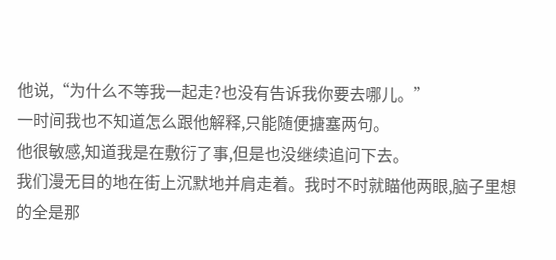他说,“为什么不等我一起走?也没有告诉我你要去哪儿。”
一时间我也不知道怎么跟他解释,只能随便搪塞两句。
他很敏感,知道我是在敷衍了事,但是也没继续追问下去。
我们漫无目的地在街上沉默地并肩走着。我时不时就瞄他两眼,脑子里想的全是那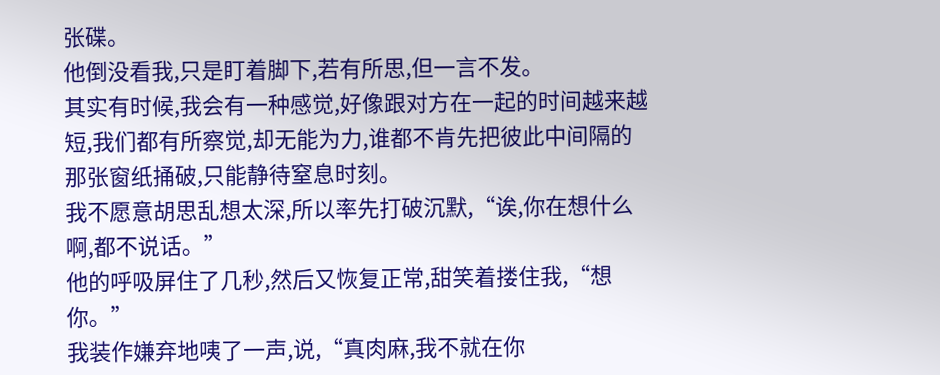张碟。
他倒没看我,只是盯着脚下,若有所思,但一言不发。
其实有时候,我会有一种感觉,好像跟对方在一起的时间越来越短,我们都有所察觉,却无能为力,谁都不肯先把彼此中间隔的那张窗纸捅破,只能静待窒息时刻。
我不愿意胡思乱想太深,所以率先打破沉默,“诶,你在想什么啊,都不说话。”
他的呼吸屏住了几秒,然后又恢复正常,甜笑着搂住我,“想你。”
我装作嫌弃地咦了一声,说,“真肉麻,我不就在你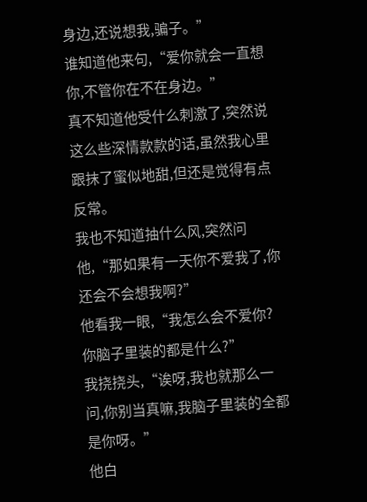身边,还说想我,骗子。”
谁知道他来句,“爱你就会一直想你,不管你在不在身边。”
真不知道他受什么刺激了,突然说这么些深情款款的话,虽然我心里跟抹了蜜似地甜,但还是觉得有点反常。
我也不知道抽什么风,突然问他,“那如果有一天你不爱我了,你还会不会想我啊?”
他看我一眼,“我怎么会不爱你?你脑子里装的都是什么?”
我挠挠头,“诶呀,我也就那么一问,你别当真嘛,我脑子里装的全都是你呀。”
他白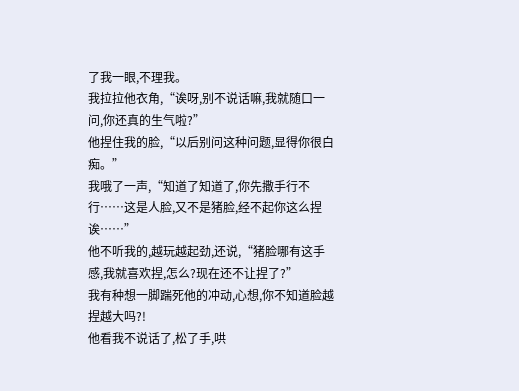了我一眼,不理我。
我拉拉他衣角,“诶呀,别不说话嘛,我就随口一问,你还真的生气啦?”
他捏住我的脸,“以后别问这种问题,显得你很白痴。”
我哦了一声,“知道了知道了,你先撒手行不行……这是人脸,又不是猪脸,经不起你这么捏诶……”
他不听我的,越玩越起劲,还说,“猪脸哪有这手感,我就喜欢捏,怎么?现在还不让捏了?”
我有种想一脚踹死他的冲动,心想,你不知道脸越捏越大吗?!
他看我不说话了,松了手,哄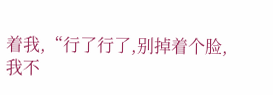着我,“行了行了,别掉着个脸,我不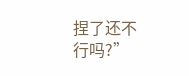捏了还不行吗?”